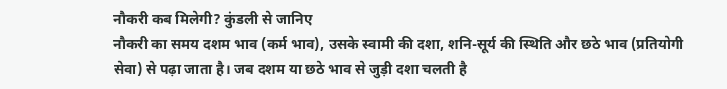नौकरी कब मिलेगी? कुंडली से जानिए
नौकरी का समय दशम भाव (कर्म भाव), उसके स्वामी की दशा, शनि-सूर्य की स्थिति और छठे भाव (प्रतियोगी सेवा) से पढ़ा जाता है। जब दशम या छठे भाव से जुड़ी दशा चलती है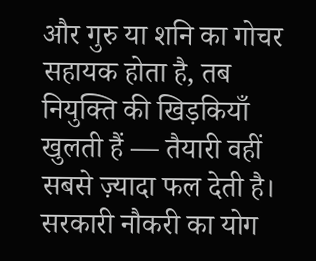और गुरु या शनि का गोचर सहायक होता है, तब नियुक्ति की खिड़कियाँ खुलती हैं — तैयारी वहीं सबसे ज़्यादा फल देती है।
सरकारी नौकरी का योग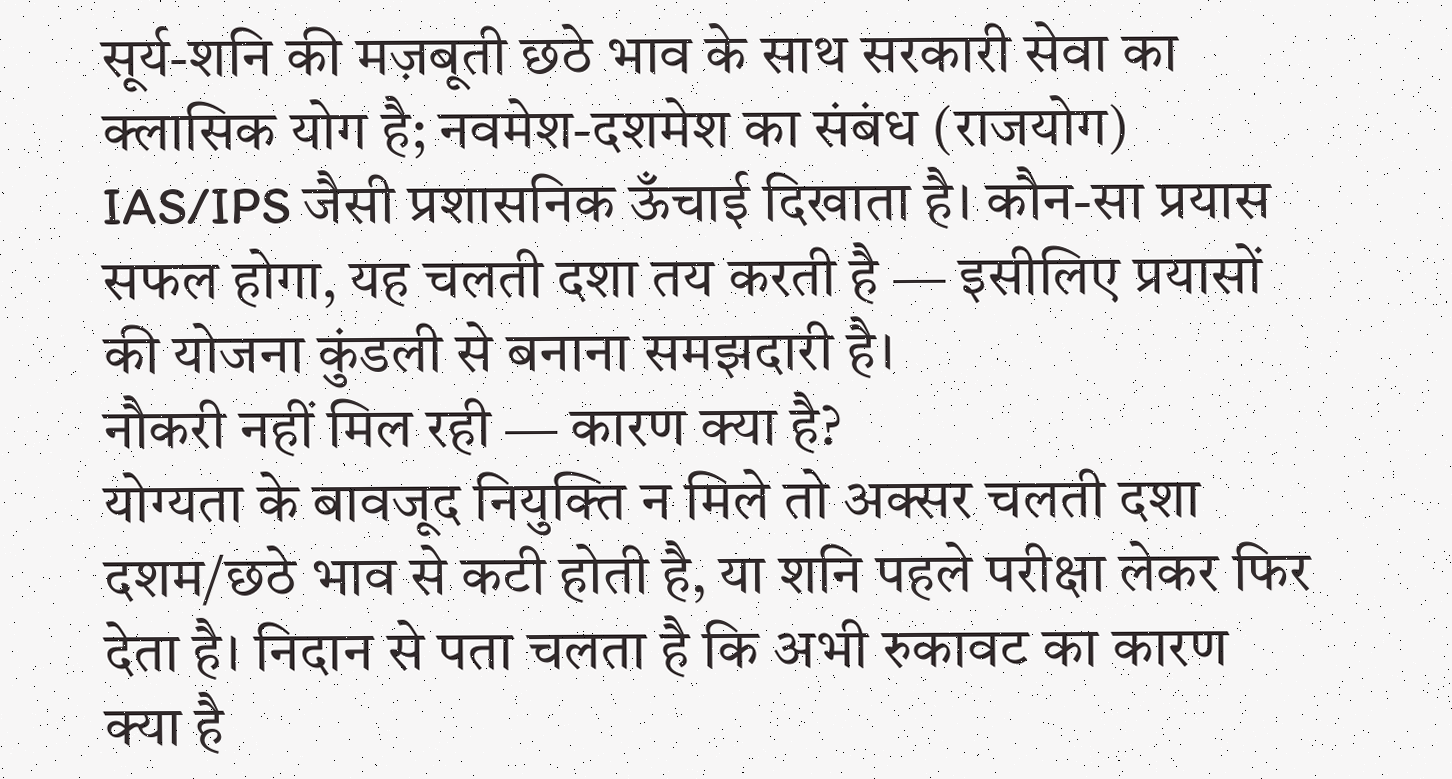सूर्य-शनि की मज़बूती छठे भाव के साथ सरकारी सेवा का क्लासिक योग है; नवमेश-दशमेश का संबंध (राजयोग) IAS/IPS जैसी प्रशासनिक ऊँचाई दिखाता है। कौन-सा प्रयास सफल होगा, यह चलती दशा तय करती है — इसीलिए प्रयासों की योजना कुंडली से बनाना समझदारी है।
नौकरी नहीं मिल रही — कारण क्या है?
योग्यता के बावजूद नियुक्ति न मिले तो अक्सर चलती दशा दशम/छठे भाव से कटी होती है, या शनि पहले परीक्षा लेकर फिर देता है। निदान से पता चलता है कि अभी रुकावट का कारण क्या है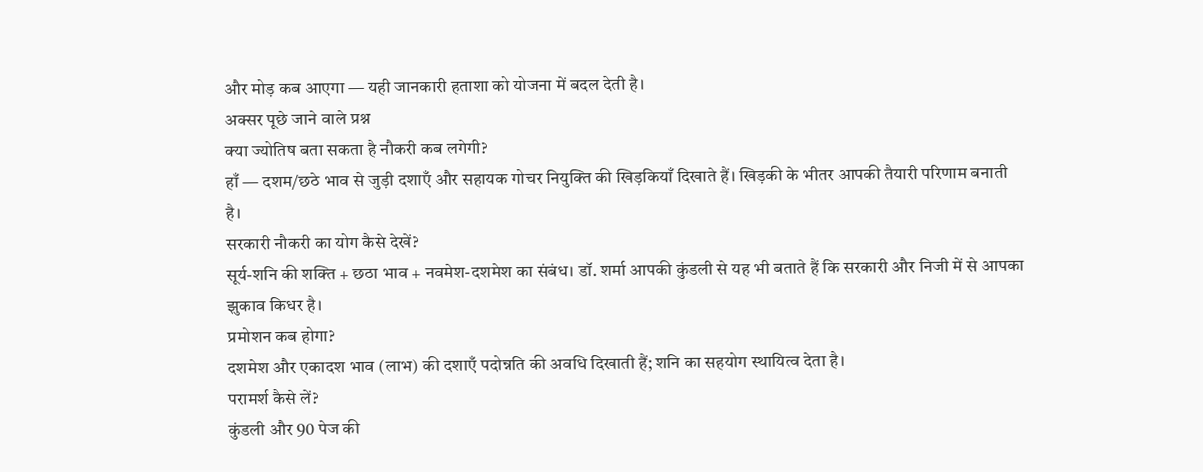और मोड़ कब आएगा — यही जानकारी हताशा को योजना में बदल देती है।
अक्सर पूछे जाने वाले प्रश्न
क्या ज्योतिष बता सकता है नौकरी कब लगेगी?
हाँ — दशम/छठे भाव से जुड़ी दशाएँ और सहायक गोचर नियुक्ति की खिड़कियाँ दिखाते हैं। खिड़की के भीतर आपकी तैयारी परिणाम बनाती है।
सरकारी नौकरी का योग कैसे देखें?
सूर्य-शनि की शक्ति + छठा भाव + नवमेश-दशमेश का संबंध। डॉ. शर्मा आपकी कुंडली से यह भी बताते हैं कि सरकारी और निजी में से आपका झुकाव किधर है।
प्रमोशन कब होगा?
दशमेश और एकादश भाव (लाभ) की दशाएँ पदोन्नति की अवधि दिखाती हैं; शनि का सहयोग स्थायित्व देता है।
परामर्श कैसे लें?
कुंडली और 90 पेज की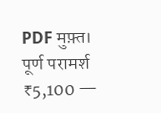PDF मुफ़्त। पूर्ण परामर्श ₹5,100 —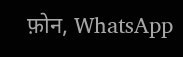फ़ोन, WhatsApp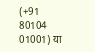(+91 80104 01001) या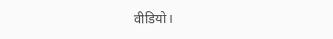वीडियो।